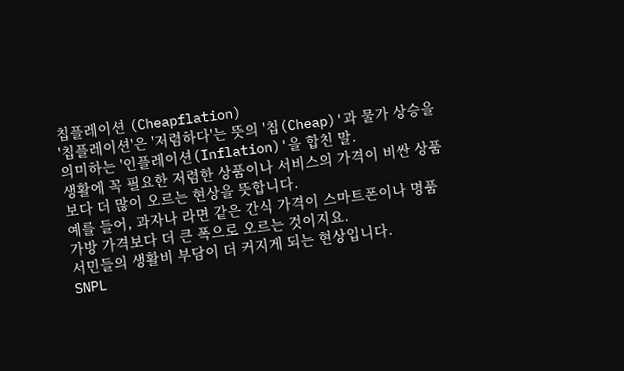칩플레이션 (Cheapflation)
'칩플레이션'은 '저렴하다'는 뜻의 '칩(Cheap)'과 물가 상승을 의미하는 '인플레이션(Inflation)'을 합친 말.
생활에 꼭 필요한 저렴한 상품이나 서비스의 가격이 비싼 상품보다 더 많이 오르는 현상을 뜻합니다.
예를 들어, 과자나 라면 같은 간식 가격이 스마트폰이나 명품 가방 가격보다 더 큰 폭으로 오르는 것이지요.
서민들의 생활비 부담이 더 커지게 되는 현상입니다.
SNPL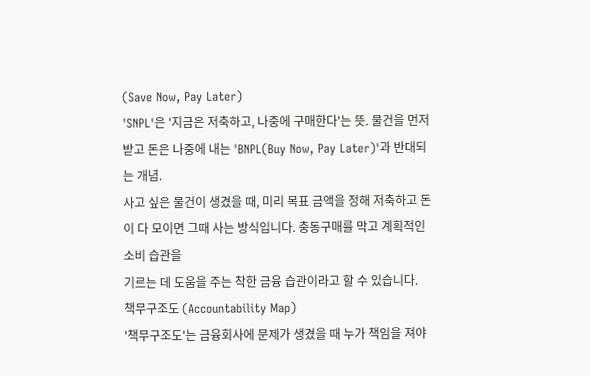(Save Now, Pay Later)
'SNPL'은 '지금은 저축하고, 나중에 구매한다'는 뜻. 물건을 먼저 받고 돈은 나중에 내는 'BNPL(Buy Now, Pay Later)'과 반대되는 개념.
사고 싶은 물건이 생겼을 때, 미리 목표 금액을 정해 저축하고 돈이 다 모이면 그때 사는 방식입니다. 충동구매를 막고 계획적인 소비 습관을
기르는 데 도움을 주는 착한 금융 습관이라고 할 수 있습니다.
책무구조도 (Accountability Map)
'책무구조도'는 금융회사에 문제가 생겼을 때 누가 책임을 져야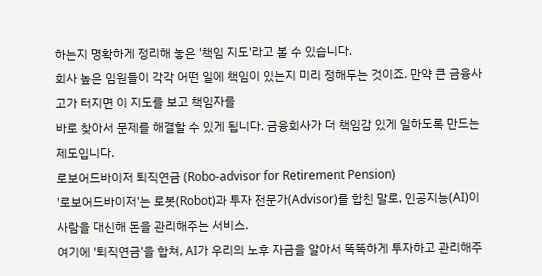하는지 명확하게 정리해 놓은 '책임 지도'라고 볼 수 있습니다.
회사 높은 임원들이 각각 어떤 일에 책임이 있는지 미리 정해두는 것이죠. 만약 큰 금융사고가 터지면 이 지도를 보고 책임자를
바로 찾아서 문제를 해결할 수 있게 됩니다. 금융회사가 더 책임감 있게 일하도록 만드는 제도입니다.
로보어드바이저 퇴직연금 (Robo-advisor for Retirement Pension)
'로보어드바이저'는 로봇(Robot)과 투자 전문가(Advisor)를 합친 말로, 인공지능(AI)이 사람을 대신해 돈을 관리해주는 서비스.
여기에 '퇴직연금'을 합쳐, AI가 우리의 노후 자금을 알아서 똑똑하게 투자하고 관리해주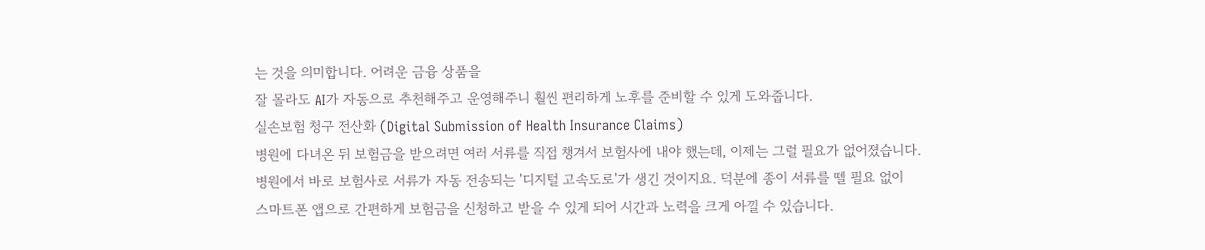는 것을 의미합니다. 어려운 금융 상품을
잘 몰라도 AI가 자동으로 추천해주고 운영해주니 훨씬 편리하게 노후를 준비할 수 있게 도와줍니다.
실손보험 청구 전산화 (Digital Submission of Health Insurance Claims)
병원에 다녀온 뒤 보험금을 받으려면 여러 서류를 직접 챙겨서 보험사에 내야 했는데, 이제는 그럴 필요가 없어졌습니다.
병원에서 바로 보험사로 서류가 자동 전송되는 '디지털 고속도로'가 생긴 것이지요. 덕분에 종이 서류를 뗄 필요 없이
스마트폰 앱으로 간편하게 보험금을 신청하고 받을 수 있게 되어 시간과 노력을 크게 아낄 수 있습니다.